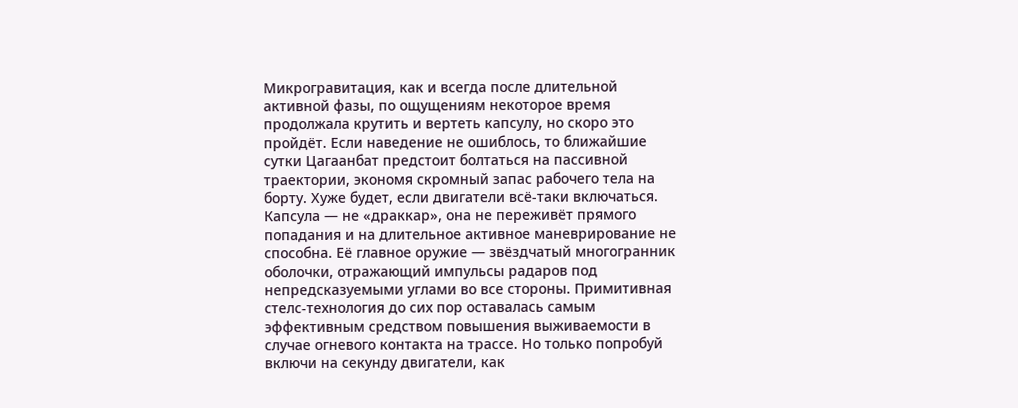Микрогравитация, как и всегда после длительной активной фазы, по ощущениям некоторое время продолжала крутить и вертеть капсулу, но скоро это пройдёт. Если наведение не ошиблось, то ближайшие сутки Цагаанбат предстоит болтаться на пассивной траектории, экономя скромный запас рабочего тела на борту. Хуже будет, если двигатели всё-таки включаться. Капсула — не «драккар», она не переживёт прямого попадания и на длительное активное маневрирование не способна. Её главное оружие — звёздчатый многогранник оболочки, отражающий импульсы радаров под непредсказуемыми углами во все стороны. Примитивная стелс-технология до сих пор оставалась самым эффективным средством повышения выживаемости в случае огневого контакта на трассе. Но только попробуй включи на секунду двигатели, как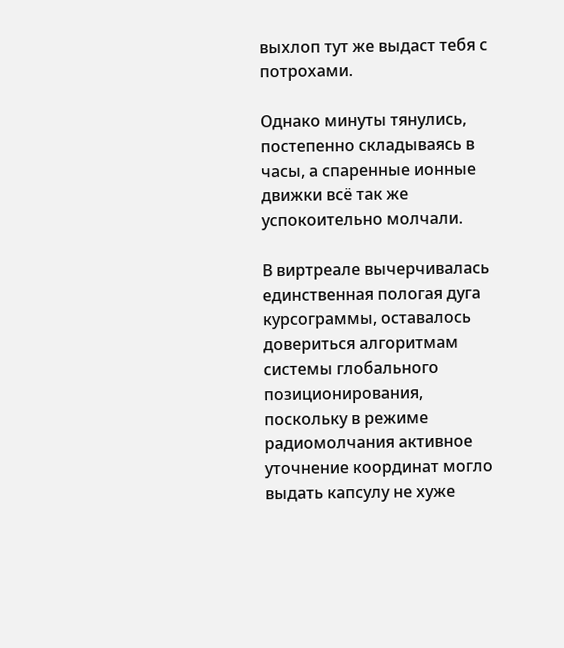выхлоп тут же выдаст тебя с потрохами.

Однако минуты тянулись, постепенно складываясь в часы, а спаренные ионные движки всё так же успокоительно молчали.

В виртреале вычерчивалась единственная пологая дуга курсограммы, оставалось довериться алгоритмам системы глобального позиционирования, поскольку в режиме радиомолчания активное уточнение координат могло выдать капсулу не хуже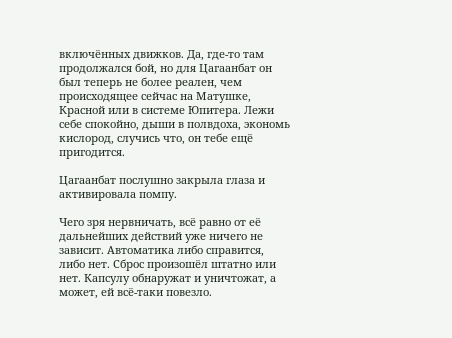включённых движков. Да, где-то там продолжался бой, но для Цагаанбат он был теперь не более реален, чем происходящее сейчас на Матушке, Красной или в системе Юпитера. Лежи себе спокойно, дыши в полвдоха, экономь кислород, случись что, он тебе ещё пригодится.

Цагаанбат послушно закрыла глаза и активировала помпу.

Чего зря нервничать, всё равно от её дальнейших действий уже ничего не зависит. Автоматика либо справится, либо нет. Сброс произошёл штатно или нет. Капсулу обнаружат и уничтожат, а может, ей всё-таки повезло.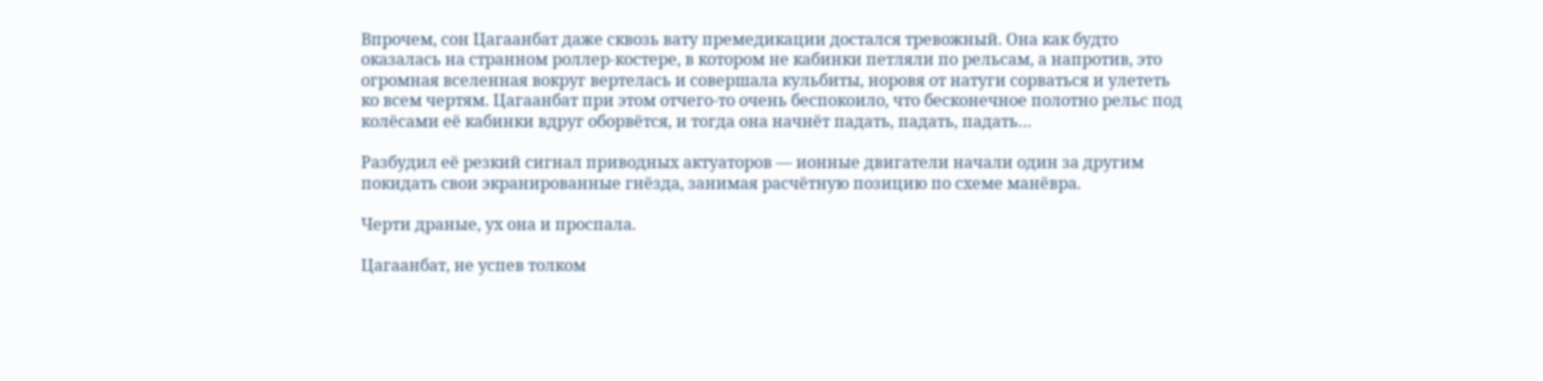Впрочем, сон Цагаанбат даже сквозь вату премедикации достался тревожный. Она как будто оказалась на странном роллер-костере, в котором не кабинки петляли по рельсам, а напротив, это огромная вселенная вокруг вертелась и совершала кульбиты, норовя от натуги сорваться и улететь ко всем чертям. Цагаанбат при этом отчего-то очень беспокоило, что бесконечное полотно рельс под колёсами её кабинки вдруг оборвётся, и тогда она начнёт падать, падать, падать…

Разбудил её резкий сигнал приводных актуаторов — ионные двигатели начали один за другим покидать свои экранированные гнёзда, занимая расчётную позицию по схеме манёвра.

Черти драные, ух она и проспала.

Цагаанбат, не успев толком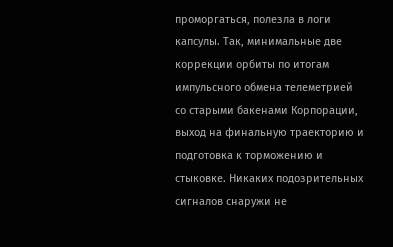проморгаться, полезла в логи капсулы. Так, минимальные две коррекции орбиты по итогам импульсного обмена телеметрией со старыми бакенами Корпорации, выход на финальную траекторию и подготовка к торможению и стыковке. Никаких подозрительных сигналов снаружи не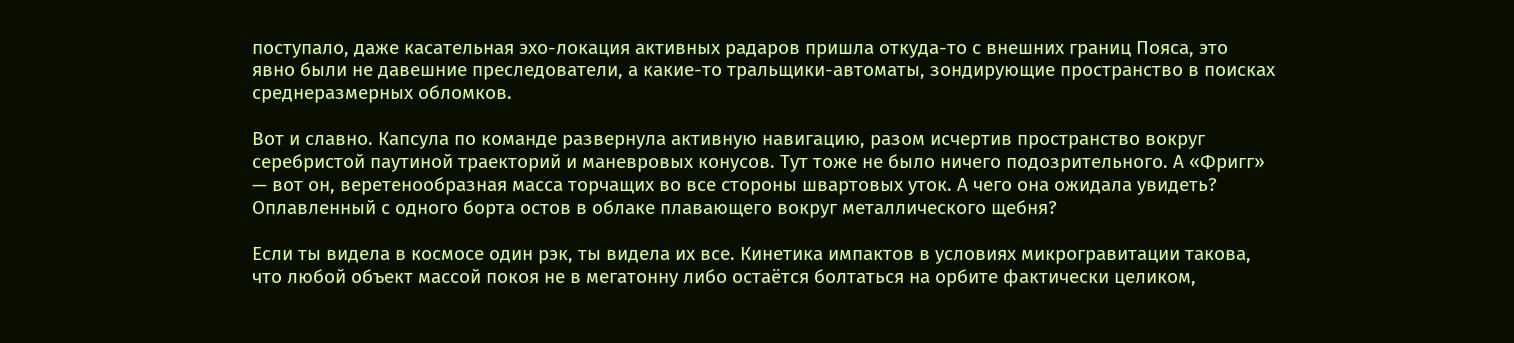поступало, даже касательная эхо-локация активных радаров пришла откуда-то с внешних границ Пояса, это явно были не давешние преследователи, а какие-то тральщики-автоматы, зондирующие пространство в поисках среднеразмерных обломков.

Вот и славно. Капсула по команде развернула активную навигацию, разом исчертив пространство вокруг серебристой паутиной траекторий и маневровых конусов. Тут тоже не было ничего подозрительного. А «Фригг» — вот он, веретенообразная масса торчащих во все стороны швартовых уток. А чего она ожидала увидеть? Оплавленный с одного борта остов в облаке плавающего вокруг металлического щебня?

Если ты видела в космосе один рэк, ты видела их все. Кинетика импактов в условиях микрогравитации такова, что любой объект массой покоя не в мегатонну либо остаётся болтаться на орбите фактически целиком,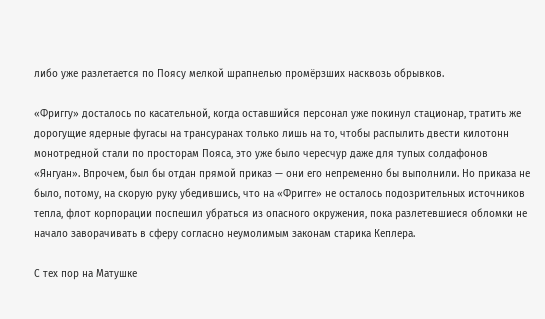либо уже разлетается по Поясу мелкой шрапнелью промёрзших насквозь обрывков.

«Фриггу» досталось по касательной, когда оставшийся персонал уже покинул стационар, тратить же дорогущие ядерные фугасы на трансуранах только лишь на то, чтобы распылить двести килотонн монотредной стали по просторам Пояса, это уже было чересчур даже для тупых солдафонов «Янгуан». Впрочем, был бы отдан прямой приказ — они его непременно бы выполнили. Но приказа не было, потому, на скорую руку убедившись, что на «Фригге» не осталось подозрительных источников тепла, флот корпорации поспешил убраться из опасного окружения, пока разлетевшиеся обломки не начало заворачивать в сферу согласно неумолимым законам старика Кеплера.

С тех пор на Матушке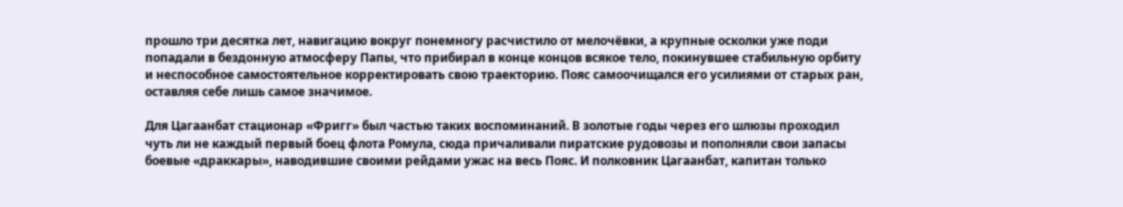прошло три десятка лет, навигацию вокруг понемногу расчистило от мелочёвки, а крупные осколки уже поди попадали в бездонную атмосферу Папы, что прибирал в конце концов всякое тело, покинувшее стабильную орбиту и неспособное самостоятельное корректировать свою траекторию. Пояс самоочищался его усилиями от старых ран, оставляя себе лишь самое значимое.

Для Цагаанбат стационар «Фригг» был частью таких воспоминаний. В золотые годы через его шлюзы проходил чуть ли не каждый первый боец флота Ромула, сюда причаливали пиратские рудовозы и пополняли свои запасы боевые «драккары», наводившие своими рейдами ужас на весь Пояс. И полковник Цагаанбат, капитан только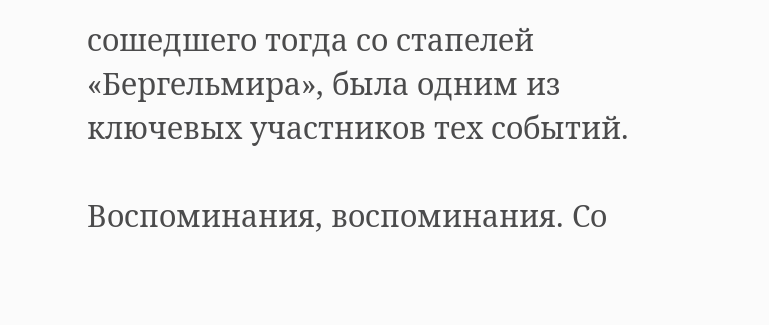сошедшего тогда со стапелей «Бергельмира», была одним из ключевых участников тех событий.

Воспоминания, воспоминания. Со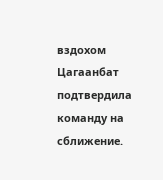вздохом Цагаанбат подтвердила команду на сближение.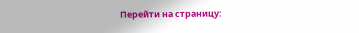Перейти на страницу: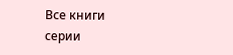Все книги серии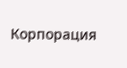Корпорация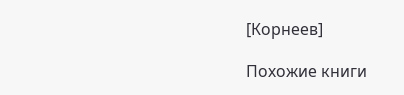[Корнеев]

Похожие книги